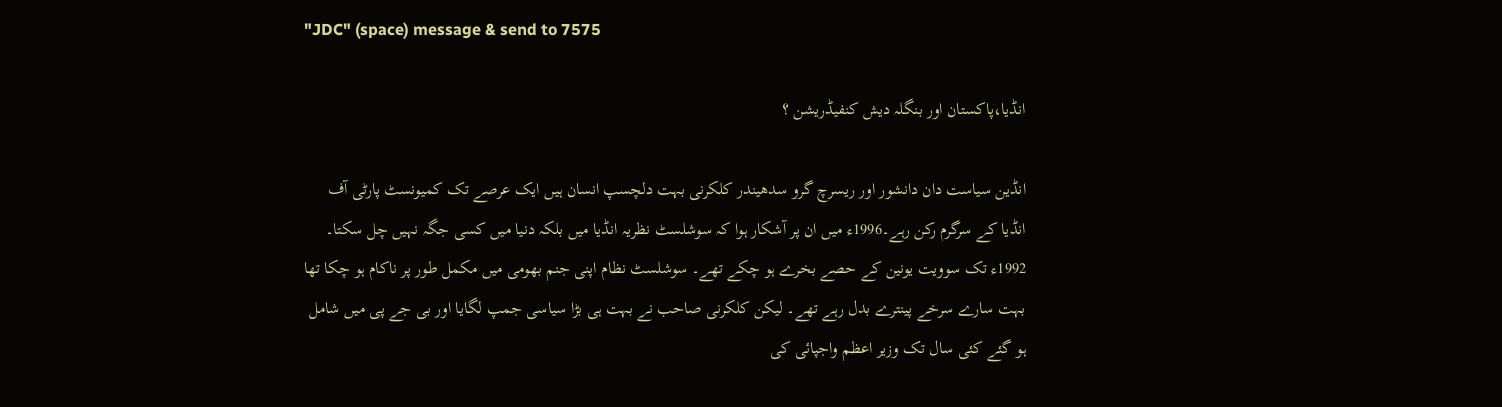"JDC" (space) message & send to 7575

انڈیا،پاکستان اور بنگلہ دیش کنفیڈریشن ؟

انڈین سیاست دان دانشور اور ریسرچ گرو سدھیندر کلکرنی بہت دلچسپ انسان ہیں ایک عرصے تک کمیونسٹ پارٹی آف انڈیا کے سرگرم رکن رہے۔1996ء میں ان پر آشکار ہوا کہ سوشلسٹ نظریہ انڈیا میں بلکہ دنیا میں کسی جگہ نہیں چل سکتا۔ 1992ء تک سوویت یونین کے حصے بخرے ہو چکے تھے۔ سوشلسٹ نظام اپنی جنم بھومی میں مکمل طور پر ناکام ہو چکا تھا بہت سارے سرخے پینترے بدل رہے تھے۔ لیکن کلکرنی صاحب نے بہت ہی بڑا سیاسی جمپ لگایا اور بی جے پی میں شامل ہو گئے کئی سال تک وزیر اعظم واجپائی کی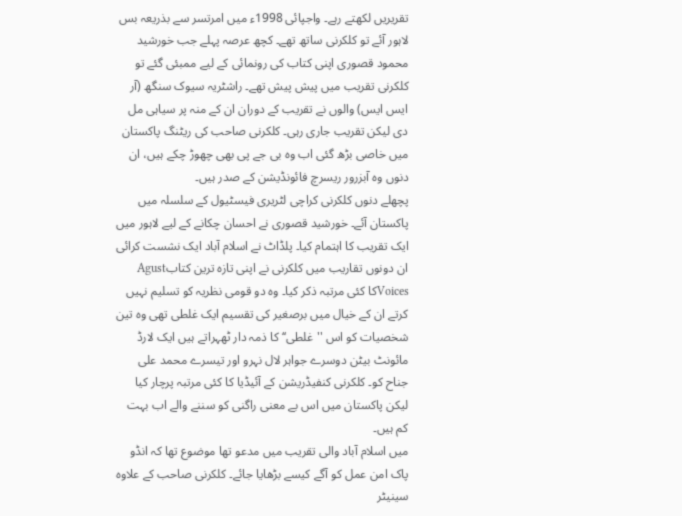تقریریں لکھتے رہے۔ واجپائی 1998ء میں امرتسر سے بذریعہ بس لاہور آئے تو کلکرنی ساتھ تھے۔ کچھ عرصہ پہلے جب خورشید محمود قصوری اپنی کتاب کی رونمائی کے لیے ممبئی گئے تو کلکرنی تقریب میں پیش پیش تھے۔ راشٹریہ سیوک سنگھ (آر ایس ایس) والوں نے تقریب کے دوران ان کے منہ پر سیاہی مل دی لیکن تقریب جاری رہی۔ کلکرنی صاحب کی ریٹنگ پاکستان میں خاصی بڑھ گئی اب وہ بی جے پی بھی چھوڑ چکے ہیں، ان دنوں وہ آبزرور ریسرچ فائونڈیشن کے صدر ہیں۔
پچھلے دنوں کلکرنی کراچی لٹریری فیسٹیول کے سلسلہ میں پاکستان آئے۔ خورشید قصوری نے احسان چکانے کے لیے لاہور میں ایک تقریب کا اہتمام کیا۔ پلڈاٹ نے اسلام آباد ایک نشست کرائی ان دونوں تقاریب میں کلکرنی نے اپنی تازہ ترین کتابAgust Voicesکا کئی مرتبہ ذکر کیا۔ وہ دو قومی نظریہ کو تسلیم نہیں کرتے ان کے خیال میں برصغیر کی تقسیم ایک غلطی تھی وہ تین شخصیات کو اس ''غلطی‘‘ کا ذمہ دار ٹھہراتے ہیں ایک لارڈ مائونٹ بیٹن دوسرے جواہر لال نہرو اور تیسرے محمد علی جناح کو۔ کلکرنی کنفیڈریشن کے آئیڈیا کا کئی مرتبہ پرچار کیا لیکن پاکستان میں اس بے معنی راگنی کو سننے والے اب بہت کم ہیں۔
میں اسلام آباد والی تقریب میں مدعو تھا موضوع تھا کہ انڈو پاک امن عمل کو آگے کیسے بڑھایا جائے۔ کلکرنی صاحب کے علاوہ سینیٹر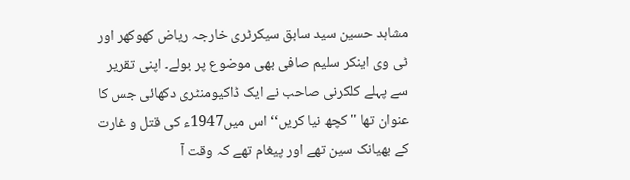مشاہد حسین سید سابق سیکرٹری خارجہ ریاض کھوکھر اور ٹی وی اینکر سلیم صافی بھی موضوع پر بولے۔ اپنی تقریر سے پہلے کلکرنی صاحب نے ایک ڈاکیومنٹری دکھائی جس کا عنوان تھا ''کچھ نیا کریں‘‘ اس میں1947ء کی قتل و غارت کے بھیانک سین تھے اور پیغام تھے کہ وقت آ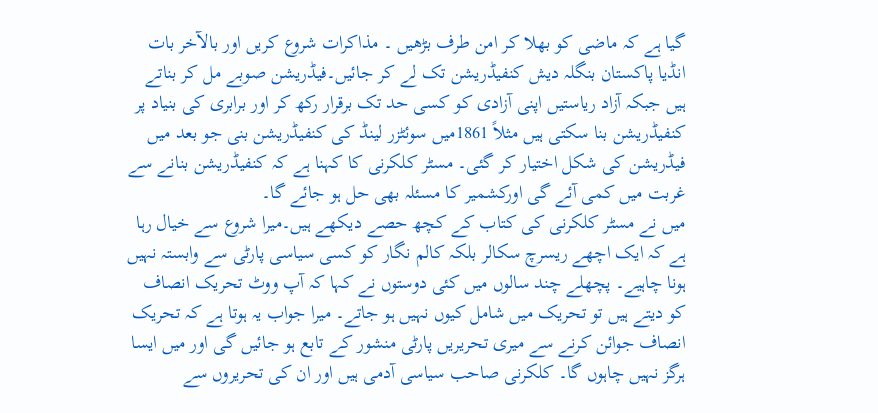گیا ہے کہ ماضی کو بھلا کر امن طرف بڑھیں ۔ مذاکرات شروع کریں اور بالآخر بات انڈیا پاکستان بنگلہ دیش کنفیڈریشن تک لے کر جائیں۔فیڈریشن صوبے مل کر بناتے ہیں جبکہ آزاد ریاستیں اپنی آزادی کو کسی حد تک برقرار رکھ کر اور برابری کی بنیاد پر کنفیڈریشن بنا سکتی ہیں مثلاً 1861میں سوئٹزر لینڈ کی کنفیڈریشن بنی جو بعد میں فیڈریشن کی شکل اختیار کر گئی۔ مسٹر کلکرنی کا کہنا ہے کہ کنفیڈریشن بنانے سے غربت میں کمی آئے گی اورکشمیر کا مسئلہ بھی حل ہو جائے گا۔
میں نے مسٹر کلکرنی کی کتاب کے کچھ حصے دیکھے ہیں۔میرا شروع سے خیال رہا ہے کہ ایک اچھے ریسرچ سکالر بلکہ کالم نگار کو کسی سیاسی پارٹی سے وابستہ نہیں ہونا چاہیے۔ پچھلے چند سالوں میں کئی دوستوں نے کہا کہ آپ ووٹ تحریک انصاف کو دیتے ہیں تو تحریک میں شامل کیوں نہیں ہو جاتے۔ میرا جواب یہ ہوتا ہے کہ تحریک انصاف جوائن کرنے سے میری تحریریں پارٹی منشور کے تابع ہو جائیں گی اور میں ایسا ہرگز نہیں چاہوں گا۔ کلکرنی صاحب سیاسی آدمی ہیں اور ان کی تحریروں سے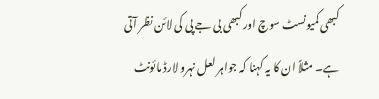کبھی کمیونسٹ سوچ اور کبھی بی جے پی کی لائن نظر آتی ہے۔ مثلاً ان کا یہ کہنا کہ جواہر لعل نہرو لارڈ مائونٹ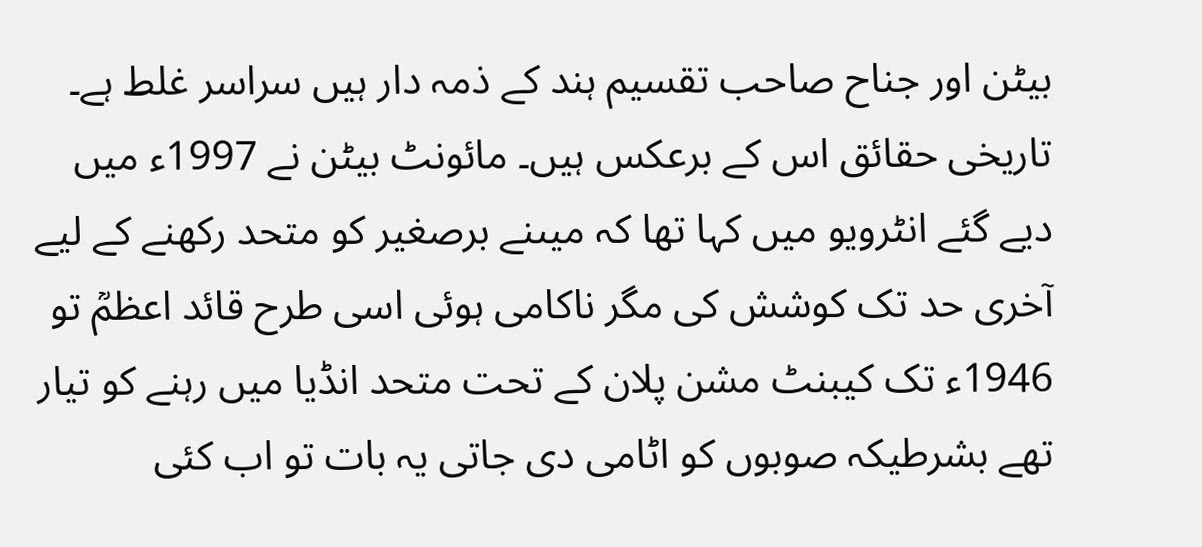بیٹن اور جناح صاحب تقسیم ہند کے ذمہ دار ہیں سراسر غلط ہے۔ تاریخی حقائق اس کے برعکس ہیں۔ مائونٹ بیٹن نے 1997ء میں دیے گئے انٹرویو میں کہا تھا کہ میںنے برصغیر کو متحد رکھنے کے لیے آخری حد تک کوشش کی مگر ناکامی ہوئی اسی طرح قائد اعظمؒ تو 1946ء تک کیبنٹ مشن پلان کے تحت متحد انڈیا میں رہنے کو تیار تھے بشرطیکہ صوبوں کو اٹامی دی جاتی یہ بات تو اب کئی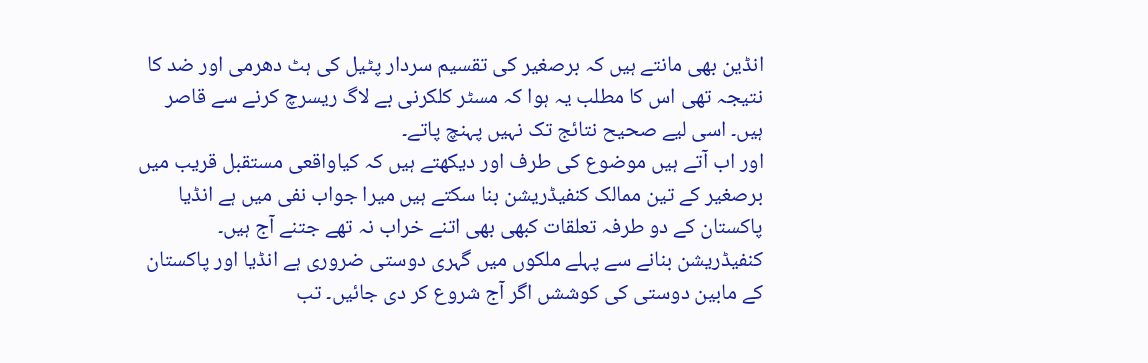انڈین بھی مانتے ہیں کہ برصغیر کی تقسیم سردار پٹیل کی ہٹ دھرمی اور ضد کا نتیجہ تھی اس کا مطلب یہ ہوا کہ مسٹر کلکرنی بے لاگ ریسرچ کرنے سے قاصر ہیں۔ اسی لیے صحیح نتائج تک نہیں پہنچ پاتے۔
اور اب آتے ہیں موضوع کی طرف اور دیکھتے ہیں کہ کیاواقعی مستقبل قریب میں برصغیر کے تین ممالک کنفیڈریشن بنا سکتے ہیں میرا جواب نفی میں ہے انڈیا پاکستان کے دو طرفہ تعلقات کبھی بھی اتنے خراب نہ تھے جتنے آج ہیں۔ کنفیڈریشن بنانے سے پہلے ملکوں میں گہری دوستی ضروری ہے انڈیا اور پاکستان کے مابین دوستی کی کوششں اگر آج شروع کر دی جائیں۔ تب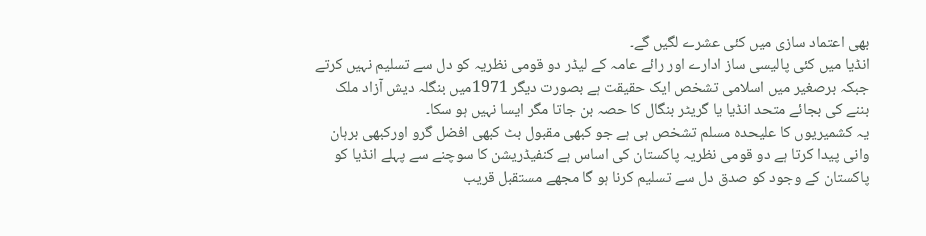بھی اعتماد سازی میں کئی عشرے لگیں گے۔
انڈیا میں کئی پالیسی ساز ادارے اور رائے عامہ کے لیڈر دو قومی نظریہ کو دل سے تسلیم نہیں کرتے جبکہ برصغیر میں اسلامی تشخص ایک حقیقت ہے بصورت دیگر 1971میں بنگلہ دیش آزاد ملک بننے کی بجائے متحد انڈیا یا گریٹر بنگال کا حصہ بن جاتا مگر ایسا نہیں ہو سکا۔
یہ کشمیریوں کا علیحدہ مسلم تشخص ہی ہے جو کبھی مقبول بٹ کبھی افضل گرو اورکبھی برہان وانی پیدا کرتا ہے دو قومی نظریہ پاکستان کی اساس ہے کنفیڈریشن کا سوچنے سے پہلے انڈیا کو پاکستان کے وجود کو صدق دل سے تسلیم کرنا ہو گا مجھے مستقبل قریب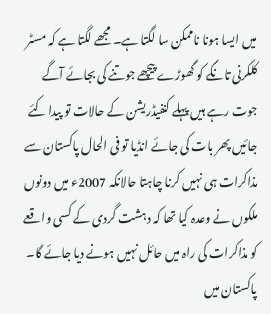میں ایسا ہونا ناممکن سا لگتا ہے۔ مجھے لگتا ہے کہ مسٹر کلکرنی تانگے کو گھوڑے پیچھے جوتنے کی بجائے آگے جوت رہے ہیں پہلے کنفیڈریشن کے حالات تو پیدا کئے جائیں پھر بات کی جائے انڈیا تو فی الحال پاکستان سے مذاکرات ہی نہیں کرنا چاہتا حالانکہ 2007ء میں دونوں ملکوں نے وعدہ کیا تھا کہ دہشت گردی کے کسی واقعے کو مذاکرات کی راہ میں حائل نہیں ہونے دیا جائے گا۔
پاکستان میں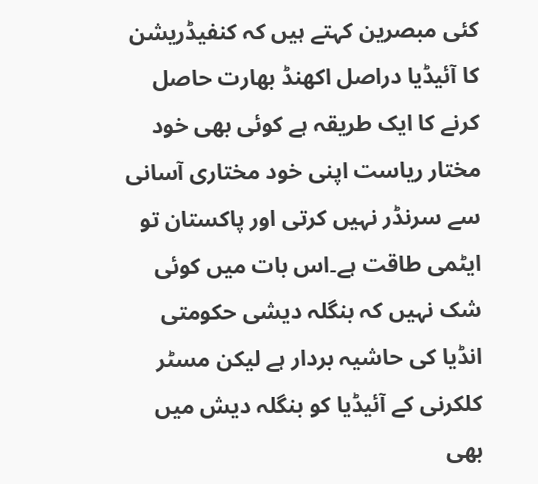کئی مبصرین کہتے ہیں کہ کنفیڈریشن کا آئیڈیا دراصل اکھنڈ بھارت حاصل کرنے کا ایک طریقہ ہے کوئی بھی خود مختار ریاست اپنی خود مختاری آسانی سے سرنڈر نہیں کرتی اور پاکستان تو ایٹمی طاقت ہے۔اس بات میں کوئی شک نہیں کہ بنگلہ دیشی حکومتی انڈیا کی حاشیہ بردار ہے لیکن مسٹر کلکرنی کے آئیڈیا کو بنگلہ دیش میں بھی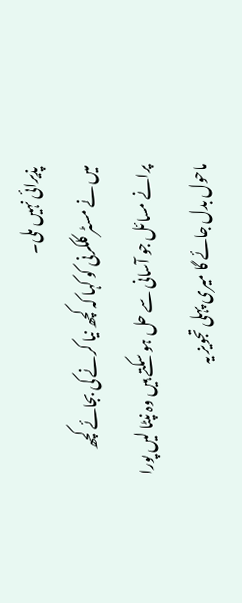پذیرائی نہیں ملی۔
میں نے مسٹر کلکرنی کو کہا کہ کچھ نیا کرنے کی بجائے کچھ پرانے مسائل جو آسانی سے حل ہو سکتے ہیں وہ نپٹا لیں پورا ماحول بدل جائے گا میری پہلی تجویز یہ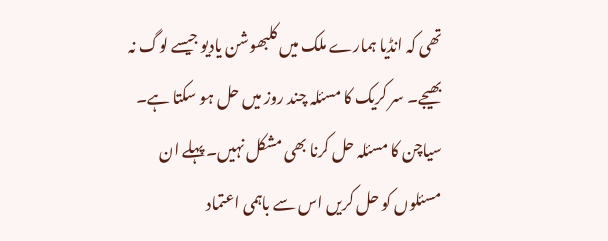تھی کہ انڈیا ہمارے ملک میں کلبھوشن یادیو جیسے لوگ نہ بھیجے۔ سر کریک کا مسئلہ چند روز میں حل ہو سکتا ہے۔ سیاچن کا مسئلہ حل کرنا بھی مشکل نہیں۔ پہلے ان مسئلوں کو حل کریں اس سے باہمی اعتماد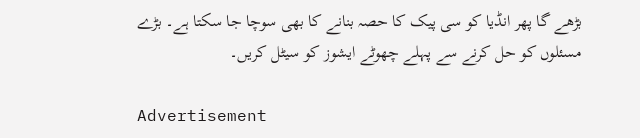بڑھے گا پھر انڈیا کو سی پیک کا حصہ بنانے کا بھی سوچا جا سکتا ہے۔ بڑے مسئلوں کو حل کرنے سے پہلے چھوٹے ایشوز کو سیٹل کریں۔

Advertisement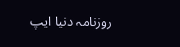روزنامہ دنیا ایپ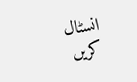انسٹال کریں